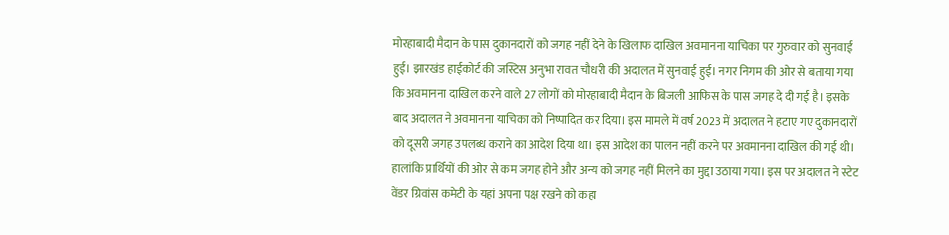मोरहाबादी मैदान के पास दुकानदारों को जगह नहीं देने के खिलाफ दाखिल अवमानना याचिका पर गुरुवार को सुनवाई हुई। झारखंड हाईकोर्ट की जस्टिस अनुभा रावत चौधरी की अदालत में सुनवाई हुई। नगर निगम की ओर से बताया गया कि अवमानना दाखिल करने वाले 27 लोगों को मोरहाबादी मैदान के बिजली आफिस के पास जगह दे दी गई है। इसके बाद अदालत ने अवमानना याचिका को निष्पादित कर दिया। इस मामले में वर्ष 2023 में अदालत ने हटाए गए दुकानदारों को दूसरी जगह उपलब्ध कराने का आदेश दिया था। इस आदेश का पालन नहीं करने पर अवमानना दाखिल की गई थी। हालांकि प्रार्थियों की ओर से कम जगह होने और अन्य को जगह नहीं मिलने का मुद्दा उठाया गया। इस पर अदालत ने स्टेट वेंडर ग्रिवांस कमेटी के यहां अपना पक्ष रखने को कहा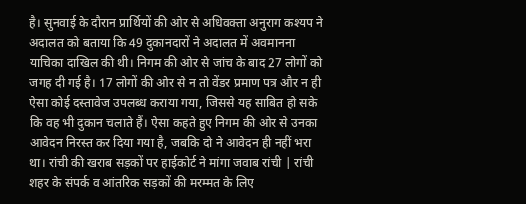है। सुनवाई के दौरान प्रार्थियों की ओर से अधिवक्ता अनुराग कश्यप ने अदालत को बताया कि 49 दुकानदारों ने अदालत में अवमानना याचिका दाखिल की थी। निगम की ओर से जांच के बाद 27 लोगों को जगह दी गई है। 17 लोगों की ओर से न तो वेंडर प्रमाण पत्र और न ही ऐसा कोई दस्तावेज उपलब्ध कराया गया, जिससे यह साबित हो सके कि वह भी दुकान चलाते हैं। ऐसा कहते हुए निगम की ओर से उनका आवेदन निरस्त कर दिया गया है, जबकि दो ने आवेदन ही नहीं भरा था। रांची की खराब सड़कों पर हाईकोर्ट ने मांगा जवाब रांची | रांची शहर के संपर्क व आंतरिक सड़कों की मरम्मत के लिए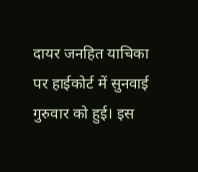दायर जनहित याचिका पर हाईकोर्ट में सुनवाई गुरुवार को हुई। इस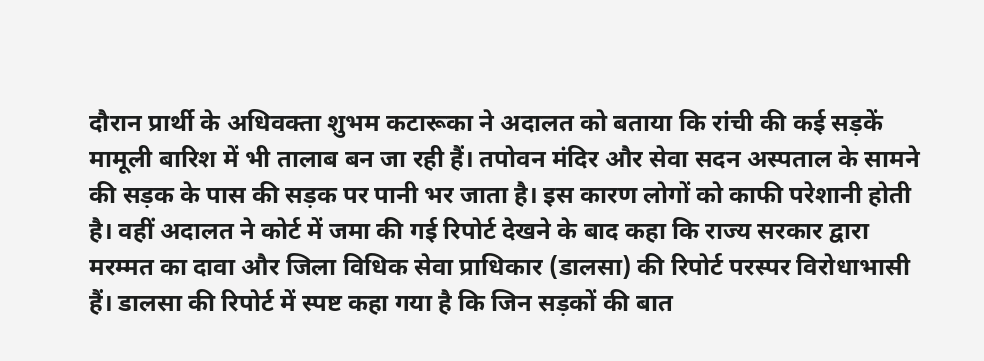दौरान प्रार्थी के अधिवक्ता शुभम कटारूका ने अदालत को बताया कि रांची की कई सड़कें मामूली बारिश में भी तालाब बन जा रही हैं। तपोवन मंदिर और सेवा सदन अस्पताल के सामने की सड़क के पास की सड़क पर पानी भर जाता है। इस कारण लोगों को काफी परेशानी होती है। वहीं अदालत ने कोर्ट में जमा की गई रिपोर्ट देखने के बाद कहा कि राज्य सरकार द्वारा मरम्मत का दावा और जिला विधिक सेवा प्राधिकार (डालसा) की रिपोर्ट परस्पर विरोधाभासी हैं। डालसा की रिपोर्ट में स्पष्ट कहा गया है कि जिन सड़कों की बात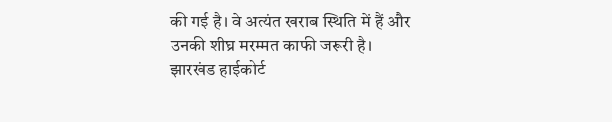की गई है। वे अत्यंत खराब स्थिति में हैं और उनकी शीघ्र मरम्मत काफी जरूरी है। झारखंड हाईकोर्ट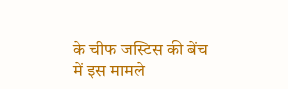के चीफ जस्टिस की बेंच में इस मामले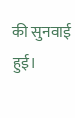की सुनवाई हुई।